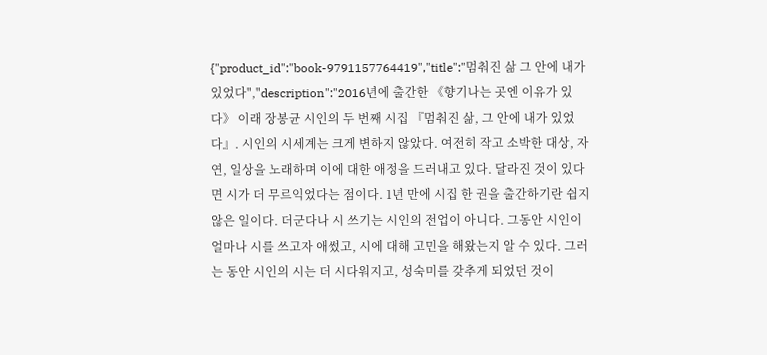{"product_id":"book-9791157764419","title":"멈춰진 삶 그 안에 내가 있었다","description":"2016년에 출간한 《향기나는 곳엔 이유가 있다》 이래 장봉균 시인의 두 번째 시집 『멈춰진 삶, 그 안에 내가 있었다』. 시인의 시세계는 크게 변하지 않았다. 여전히 작고 소박한 대상, 자연, 일상을 노래하며 이에 대한 애정을 드러내고 있다. 달라진 것이 있다면 시가 더 무르익었다는 점이다. 1년 만에 시집 한 권을 출간하기란 쉽지 않은 일이다. 더군다나 시 쓰기는 시인의 전업이 아니다. 그동안 시인이 얼마나 시를 쓰고자 애썼고, 시에 대해 고민을 해왔는지 알 수 있다. 그러는 동안 시인의 시는 더 시다워지고, 성숙미를 갖추게 되었던 것이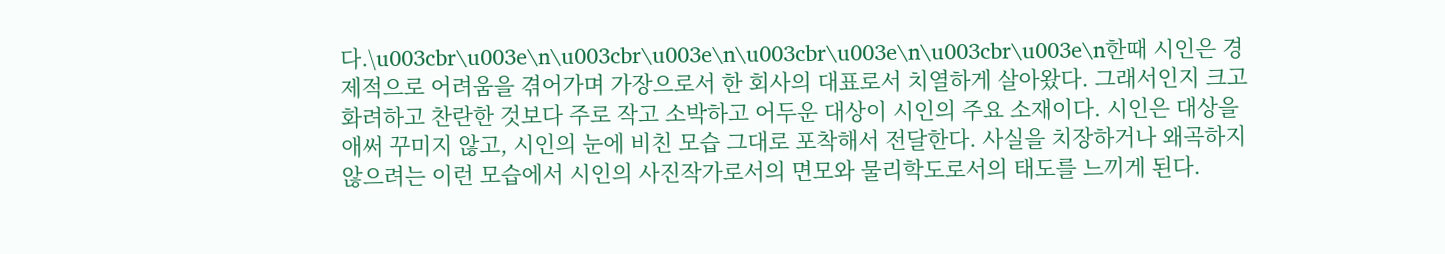다.\u003cbr\u003e\n\u003cbr\u003e\n\u003cbr\u003e\n\u003cbr\u003e\n한때 시인은 경제적으로 어려움을 겪어가며 가장으로서 한 회사의 대표로서 치열하게 살아왔다. 그래서인지 크고 화려하고 찬란한 것보다 주로 작고 소박하고 어두운 대상이 시인의 주요 소재이다. 시인은 대상을 애써 꾸미지 않고, 시인의 눈에 비친 모습 그대로 포착해서 전달한다. 사실을 치장하거나 왜곡하지 않으려는 이런 모습에서 시인의 사진작가로서의 면모와 물리학도로서의 태도를 느끼게 된다.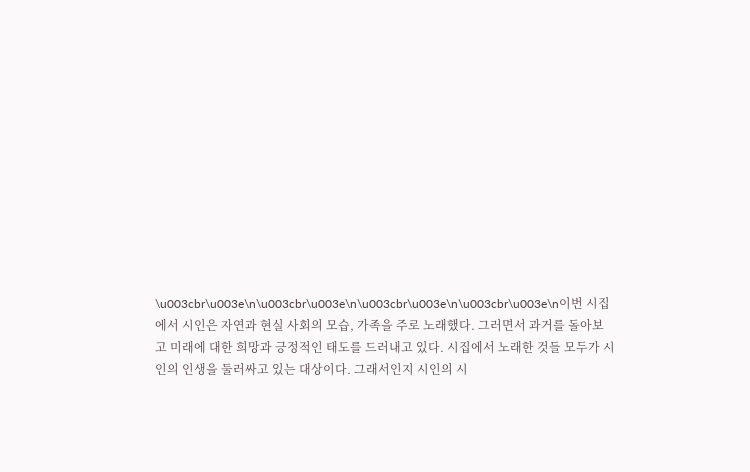\u003cbr\u003e\n\u003cbr\u003e\n\u003cbr\u003e\n\u003cbr\u003e\n이번 시집에서 시인은 자연과 현실 사회의 모습, 가족을 주로 노래했다. 그러면서 과거를 돌아보고 미래에 대한 희망과 긍정적인 태도를 드러내고 있다. 시집에서 노래한 것들 모두가 시인의 인생을 둘러싸고 있는 대상이다. 그래서인지 시인의 시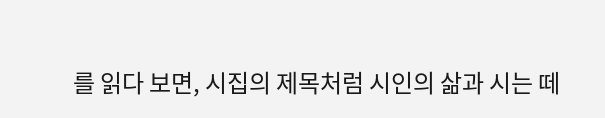를 읽다 보면, 시집의 제목처럼 시인의 삶과 시는 떼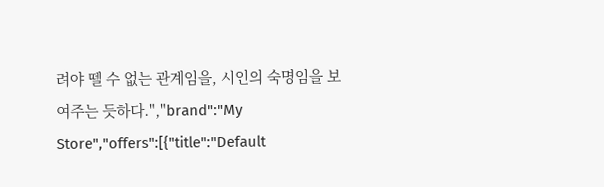려야 뗄 수 없는 관계임을, 시인의 숙명임을 보여주는 듯하다.","brand":"My Store","offers":[{"title":"Default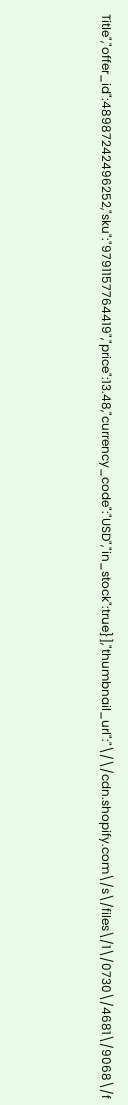Title","offer_id":48987242496252,"sku":"9791157764419","price":13.48,"currency_code":"USD","in_stock":true}],"thumbnail_url":"\/\/cdn.shopify.com\/s\/files\/1\/0730\/4681\/9068\/f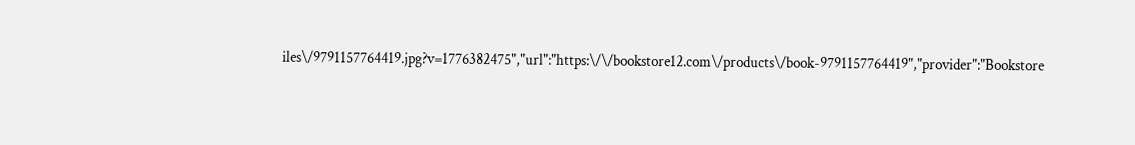iles\/9791157764419.jpg?v=1776382475","url":"https:\/\/bookstore12.com\/products\/book-9791157764419","provider":"Bookstore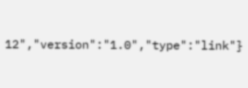12","version":"1.0","type":"link"}